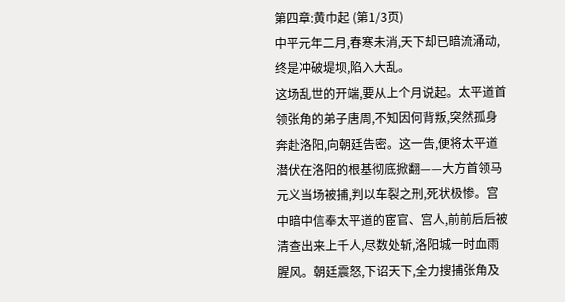第四章:黄巾起 (第1/3页)
中平元年二月,春寒未消,天下却已暗流涌动,终是冲破堤坝,陷入大乱。
这场乱世的开端,要从上个月说起。太平道首领张角的弟子唐周,不知因何背叛,突然孤身奔赴洛阳,向朝廷告密。这一告,便将太平道潜伏在洛阳的根基彻底掀翻——大方首领马元义当场被捕,判以车裂之刑,死状极惨。宫中暗中信奉太平道的宦官、宫人,前前后后被清查出来上千人,尽数处斩,洛阳城一时血雨腥风。朝廷震怒,下诏天下,全力搜捕张角及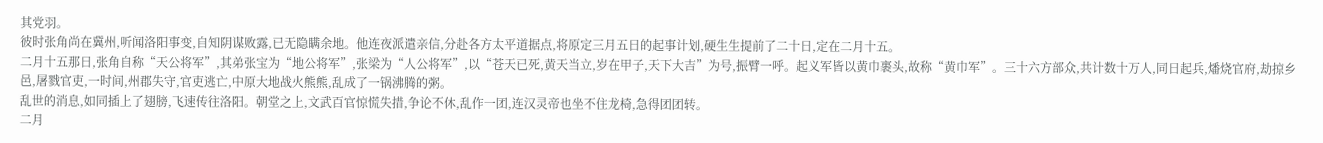其党羽。
彼时张角尚在冀州,听闻洛阳事变,自知阴谋败露,已无隐瞒余地。他连夜派遣亲信,分赴各方太平道据点,将原定三月五日的起事计划,硬生生提前了二十日,定在二月十五。
二月十五那日,张角自称“天公将军”,其弟张宝为“地公将军”,张梁为“人公将军”,以“苍天已死,黄天当立,岁在甲子,天下大吉”为号,振臂一呼。起义军皆以黄巾裹头,故称“黄巾军”。三十六方部众,共计数十万人,同日起兵,燔烧官府,劫掠乡邑,屠戮官吏,一时间,州郡失守,官吏逃亡,中原大地战火熊熊,乱成了一锅沸腾的粥。
乱世的消息,如同插上了翅膀,飞速传往洛阳。朝堂之上,文武百官惊慌失措,争论不休,乱作一团,连汉灵帝也坐不住龙椅,急得团团转。
二月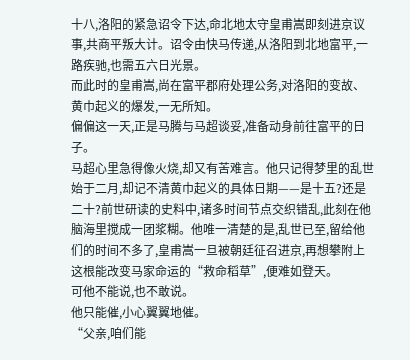十八,洛阳的紧急诏令下达,命北地太守皇甫嵩即刻进京议事,共商平叛大计。诏令由快马传递,从洛阳到北地富平,一路疾驰,也需五六日光景。
而此时的皇甫嵩,尚在富平郡府处理公务,对洛阳的变故、黄巾起义的爆发,一无所知。
偏偏这一天,正是马腾与马超谈妥,准备动身前往富平的日子。
马超心里急得像火烧,却又有苦难言。他只记得梦里的乱世始于二月,却记不清黄巾起义的具体日期——是十五?还是二十?前世研读的史料中,诸多时间节点交织错乱,此刻在他脑海里搅成一团浆糊。他唯一清楚的是,乱世已至,留给他们的时间不多了,皇甫嵩一旦被朝廷征召进京,再想攀附上这根能改变马家命运的“救命稻草”,便难如登天。
可他不能说,也不敢说。
他只能催,小心翼翼地催。
“父亲,咱们能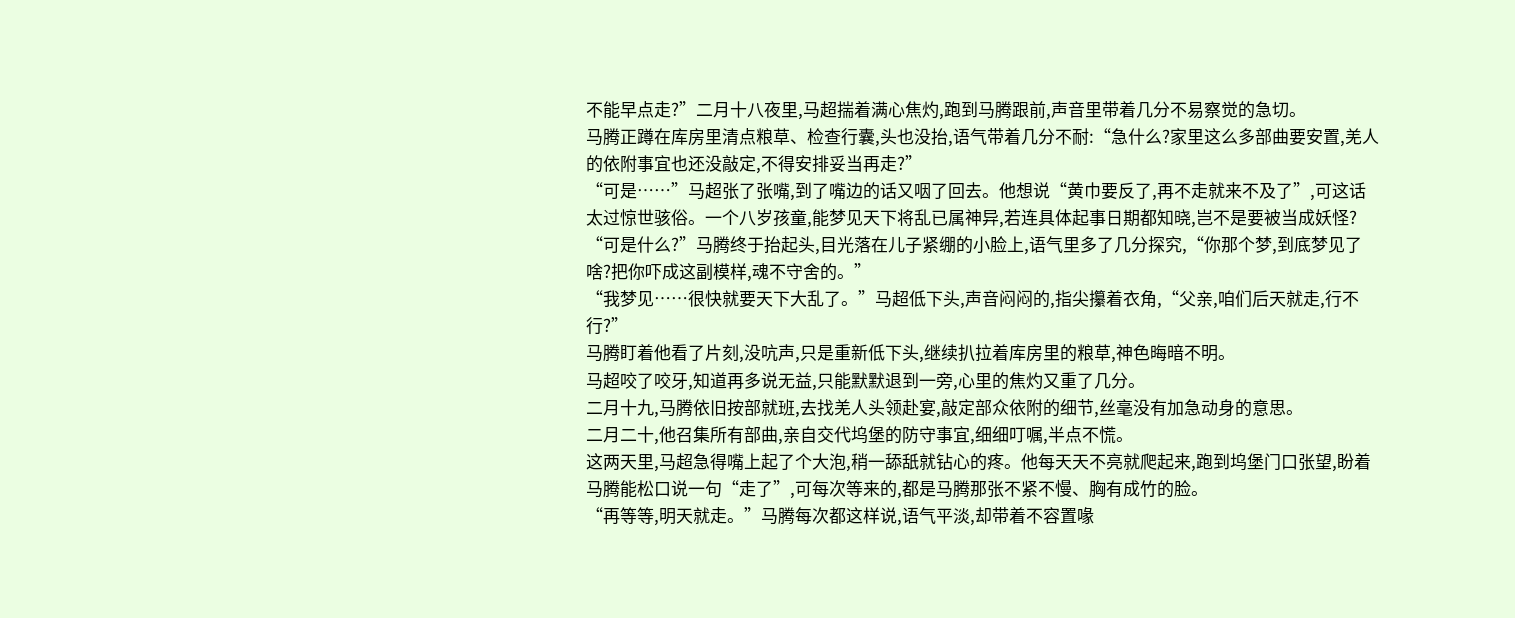不能早点走?”二月十八夜里,马超揣着满心焦灼,跑到马腾跟前,声音里带着几分不易察觉的急切。
马腾正蹲在库房里清点粮草、检查行囊,头也没抬,语气带着几分不耐:“急什么?家里这么多部曲要安置,羌人的依附事宜也还没敲定,不得安排妥当再走?”
“可是……”马超张了张嘴,到了嘴边的话又咽了回去。他想说“黄巾要反了,再不走就来不及了”,可这话太过惊世骇俗。一个八岁孩童,能梦见天下将乱已属神异,若连具体起事日期都知晓,岂不是要被当成妖怪?
“可是什么?”马腾终于抬起头,目光落在儿子紧绷的小脸上,语气里多了几分探究,“你那个梦,到底梦见了啥?把你吓成这副模样,魂不守舍的。”
“我梦见……很快就要天下大乱了。”马超低下头,声音闷闷的,指尖攥着衣角,“父亲,咱们后天就走,行不行?”
马腾盯着他看了片刻,没吭声,只是重新低下头,继续扒拉着库房里的粮草,神色晦暗不明。
马超咬了咬牙,知道再多说无益,只能默默退到一旁,心里的焦灼又重了几分。
二月十九,马腾依旧按部就班,去找羌人头领赴宴,敲定部众依附的细节,丝毫没有加急动身的意思。
二月二十,他召集所有部曲,亲自交代坞堡的防守事宜,细细叮嘱,半点不慌。
这两天里,马超急得嘴上起了个大泡,稍一舔舐就钻心的疼。他每天天不亮就爬起来,跑到坞堡门口张望,盼着马腾能松口说一句“走了”,可每次等来的,都是马腾那张不紧不慢、胸有成竹的脸。
“再等等,明天就走。”马腾每次都这样说,语气平淡,却带着不容置喙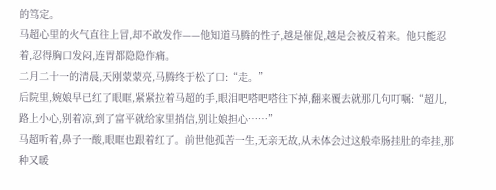的笃定。
马超心里的火气直往上冒,却不敢发作——他知道马腾的性子,越是催促,越是会被反着来。他只能忍着,忍得胸口发闷,连胃都隐隐作痛。
二月二十一的清晨,天刚蒙蒙亮,马腾终于松了口:“走。”
后院里,婉娘早已红了眼眶,紧紧拉着马超的手,眼泪吧嗒吧嗒往下掉,翻来覆去就那几句叮嘱:“超儿,路上小心,别着凉,到了富平就给家里捎信,别让娘担心……”
马超听着,鼻子一酸,眼眶也跟着红了。前世他孤苦一生,无亲无故,从未体会过这般牵肠挂肚的牵挂,那种又暖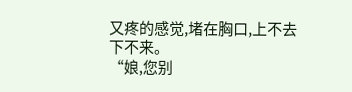又疼的感觉,堵在胸口,上不去下不来。
“娘,您别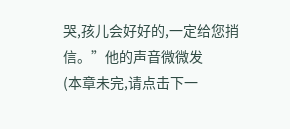哭,孩儿会好好的,一定给您捎信。”他的声音微微发
(本章未完,请点击下一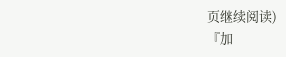页继续阅读)
『加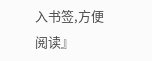入书签,方便阅读』